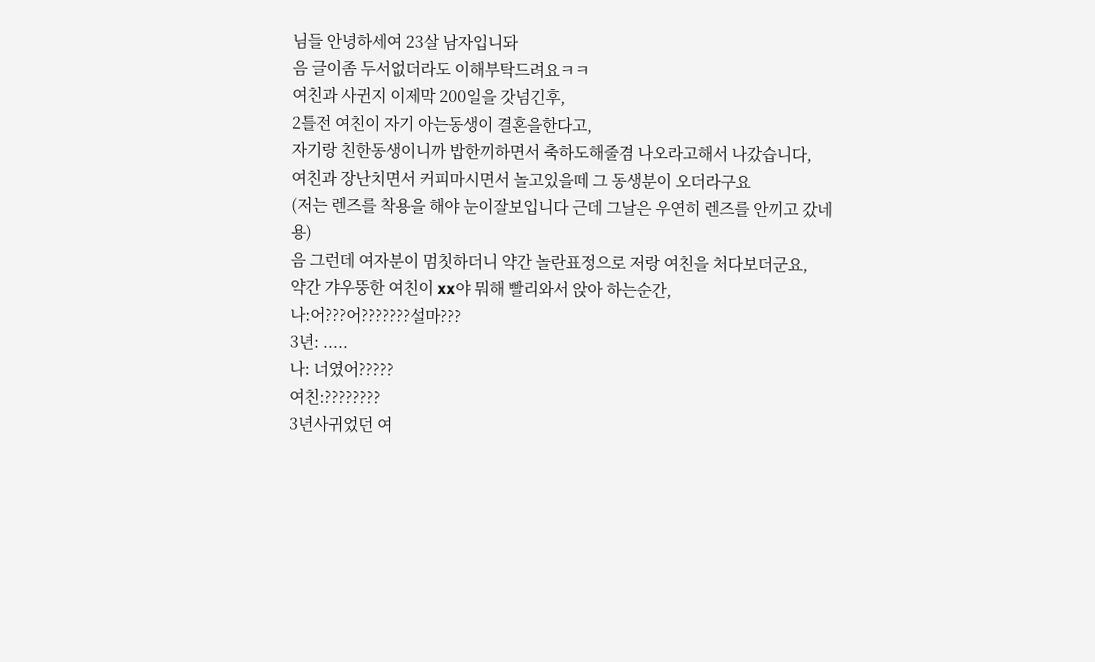님들 안녕하세여 23살 남자입니돠
음 글이좀 두서없더라도 이해부탁드려요ㅋㅋ
여친과 사귄지 이제막 200일을 갓넘긴후,
2틀전 여친이 자기 아는동생이 결혼을한다고,
자기랑 친한동생이니까 밥한끼하면서 축하도해줄겸 나오라고해서 나갔습니다,
여친과 장난치면서 커피마시면서 놀고있을떼 그 동생분이 오더라구요
(저는 렌즈를 착용을 해야 눈이잘보입니다 근데 그날은 우연히 렌즈를 안끼고 갔네용)
음 그런데 여자분이 멈칫하더니 약간 놀란표정으로 저랑 여친을 처다보더군요,
약간 갸우뚱한 여친이 xx야 뭐해 빨리와서 앉아 하는순간,
나:어???어???????설마???
3년: .....
나: 너였어?????
여친:????????
3년사귀었던 여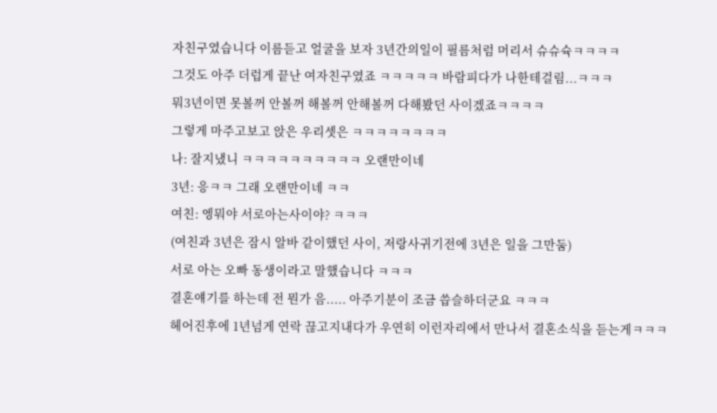자친구였습니다 이름듣고 얼굴을 보자 3년간의일이 필름처럼 머리서 슈슈슉ㅋㅋㅋㅋ
그것도 아주 더럽게 끝난 여자친구였죠 ㅋㅋㅋㅋㅋ 바람피다가 나한테걸림...ㅋㅋㅋ
뭐3년이면 못볼꺼 안볼꺼 해볼꺼 안해볼꺼 다해봤던 사이겠죠ㅋㅋㅋㅋ
그렇게 마주고보고 앉은 우리셋은 ㅋㅋㅋㅋㅋㅋㅋㅋ
나: 잘지냈니 ㅋㅋㅋㅋㅋㅋㅋㅋㅋㅋ 오랜만이네
3년: 응ㅋㅋ 그래 오랜만이네 ㅋㅋ
여친: 엥뭐야 서로아는사이야? ㅋㅋㅋ
(여친과 3년은 잠시 알바 같이했던 사이, 저랑사귀기전에 3년은 일을 그만둠)
서로 아는 오빠 동생이라고 말했습니다 ㅋㅋㅋ
결혼얘기를 하는데 전 뭔가 음..... 아주기분이 조금 씁슬하더군요 ㅋㅋㅋ
헤어진후에 1년넘게 연락 끊고지내다가 우연히 이런자리에서 만나서 결혼소식을 듣는게ㅋㅋㅋ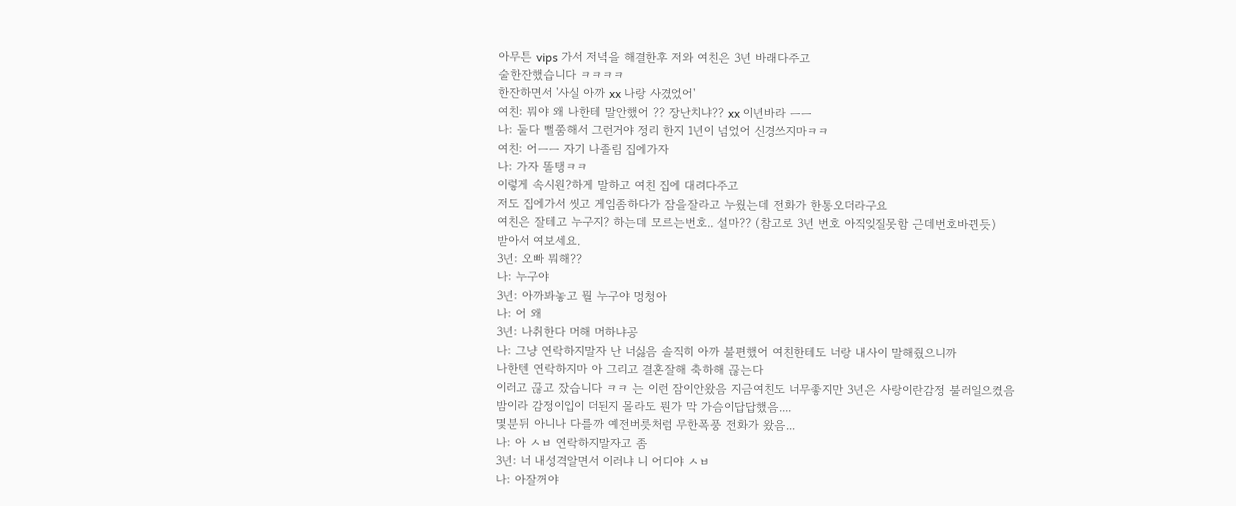아무튼 vips 가서 저녁을 해결한후 저와 여친은 3년 바래다주고
술한잔했습니다 ㅋㅋㅋㅋ
한잔하면서 '사실 아까 xx 나랑 사겼었어'
여친: 뭐야 왜 나한테 말안했어 ?? 장난치냐?? xx 이년바라 ㅡㅡ
나: 둘다 뻘쭘해서 그런거야 정리 한지 1년이 넘었어 신경쓰지마ㅋㅋ
여친: 어ㅡㅡ 자기 나졸림 집에가자
나: 가자 똘탱ㅋㅋ
이렇게 속시원?하게 말하고 여친 집에 대려다주고
저도 집에가서 씻고 게임좀하다가 잠을잘라고 누웠는데 전화가 한통오더라구요
여친은 잘테고 누구지? 하는데 모르는번호.. 설마?? (참고로 3년 번호 아직잊질못함 근데번호바뀐듯)
받아서 여보세요.
3년: 오빠 뭐해??
나: 누구야
3년: 아까봐놓고 뭘 누구야 멍청아
나: 어 왜
3년: 나취한다 머해 머하냐공
나: 그냥 연락하지말자 난 너싫음 솔직히 아까 불편했어 여친한테도 너랑 내사이 말해줬으니까
나한텐 연락하지마 아 그리고 결혼잘해 축하해 끊는다
이러고 끊고 잤습니다 ㅋㅋ 는 이런 잠이안왔음 지금여친도 너무좋지만 3년은 사랑이란감정 불러일으켰음
밤이라 감정이입이 더된지 몰라도 뭔가 막 가슴이답답했음....
몇분뒤 아니나 다를까 예전버릇처럼 무한폭풍 전화가 왔음...
나: 아 ㅅㅂ 연락하지말자고 좀
3년: 너 내성격알면서 이러냐 니 어디야 ㅅㅂ
나: 아잘꺼야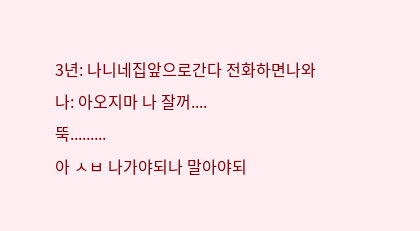3년: 나니네집앞으로간다 전화하면나와
나: 아오지마 나 잘꺼....
뚝.........
아 ㅅㅂ 나가야되나 말아야되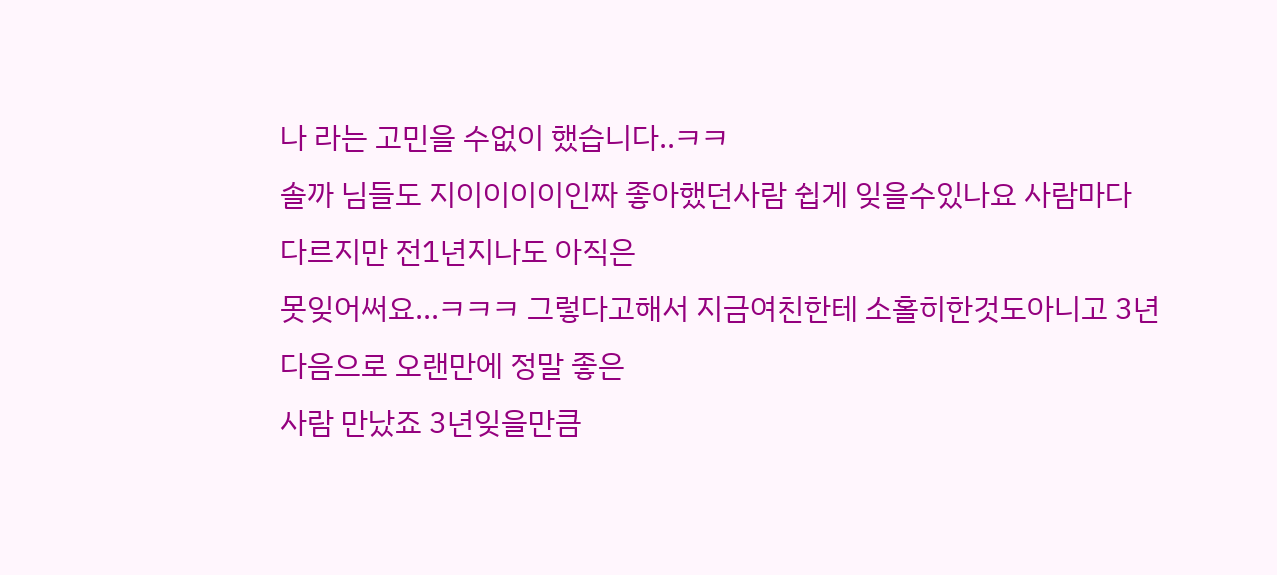나 라는 고민을 수없이 했습니다..ㅋㅋ
솔까 님들도 지이이이이인짜 좋아했던사람 쉽게 잊을수있나요 사람마다 다르지만 전1년지나도 아직은
못잊어써요...ㅋㅋㅋ 그렇다고해서 지금여친한테 소홀히한것도아니고 3년다음으로 오랜만에 정말 좋은
사람 만났죠 3년잊을만큼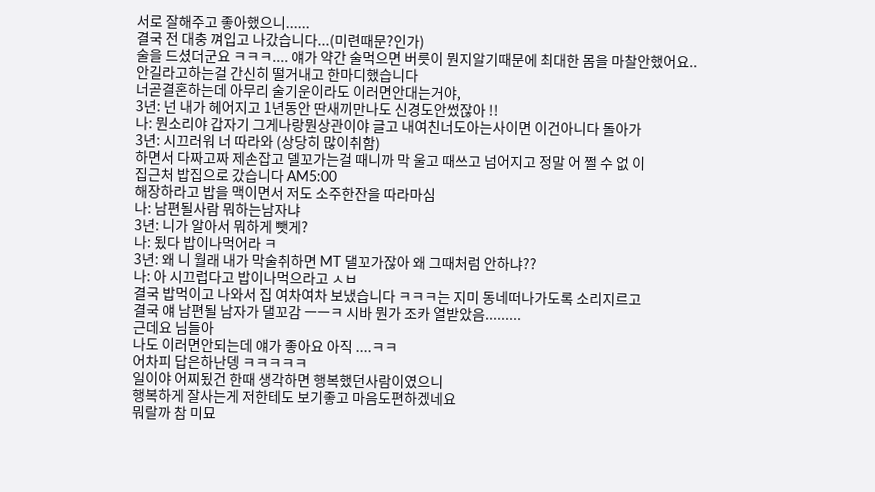서로 잘해주고 좋아했으니......
결국 전 대충 껴입고 나갔습니다...(미련때문?인가)
술을 드셨더군요 ㅋㅋㅋ.... 얘가 약간 술먹으면 버릇이 뭔지알기때문에 최대한 몸을 마찰안했어요..
안길라고하는걸 간신히 떨거내고 한마디했습니다
너곧결혼하는데 아무리 술기운이라도 이러면안대는거야,
3년: 넌 내가 헤어지고 1년동안 딴새끼만나도 신경도안썼잖아 !!
나: 뭔소리야 갑자기 그게나랑뭔상관이야 글고 내여친너도아는사이면 이건아니다 돌아가
3년: 시끄러워 너 따라와 (상당히 많이취함)
하면서 다짜고짜 제손잡고 델꼬가는걸 때니까 막 울고 때쓰고 넘어지고 정말 어 쩔 수 없 이
집근처 밥집으로 갔습니다 AM5:00
해장하라고 밥을 맥이면서 저도 소주한잔을 따라마심
나: 남편될사람 뭐하는남자냐
3년: 니가 알아서 뭐하게 뺏게?
나: 됬다 밥이나먹어라 ㅋ
3년: 왜 니 월래 내가 막술취하면 MT 댈꼬가잖아 왜 그때처럼 안하냐??
나: 아 시끄럽다고 밥이나먹으라고 ㅅㅂ
결국 밥먹이고 나와서 집 여차여차 보냈습니다 ㅋㅋㅋ는 지미 동네떠나가도록 소리지르고
결국 얘 남편될 남자가 댈꼬감 ㅡㅡㅋ 시바 뭔가 조카 열받았음.........
근데요 님들아
나도 이러면안되는데 얘가 좋아요 아직 ....ㅋㅋ
어차피 답은하난뎅 ㅋㅋㅋㅋㅋ
일이야 어찌됬건 한때 생각하면 행복했던사람이였으니
행복하게 잘사는게 저한테도 보기좋고 마음도편하겠네요
뭐랄까 참 미묘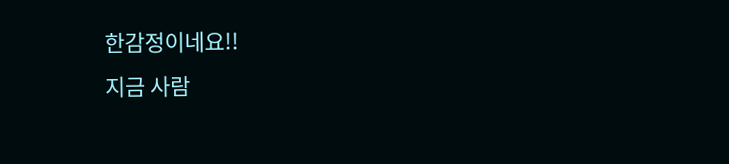한감정이네요!!
지금 사람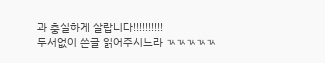과 충실하게 살랍니다!!!!!!!!!!
두서없이 쓴글 읽어주시느라 ㄳㄳㄳㄳㄳ